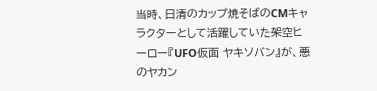当時、日清のカップ焼そばのCMキャラクターとして活躍していた架空ヒーロー『UFO仮面 ヤキソバン』が、悪のヤカン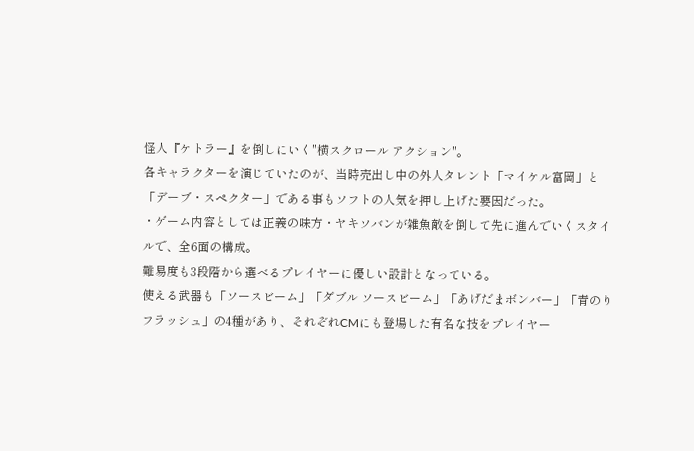怪人『ケトラー』を倒しにいく"横スクロール アクション"。
各キャラクターを演じていたのが、当時売出し中の外人タレント「マイケル富岡」と「デーブ・スペクター」である事もソフトの人気を押し上げた要因だった。
・ゲーム内容としては正義の味方・ヤキソバンが雑魚敵を倒して先に進んでいくスタイルで、全6面の構成。
難易度も3段階から選べるプレイヤーに優しい設計となっている。
使える武器も「ソースビーム」「ダブル ソースビーム」「あげだまボンバー」「青のりフラッシュ」の4種があり、それぞれCMにも登場した有名な技をプレイヤー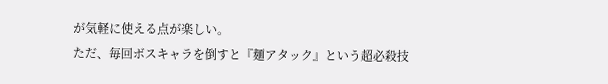が気軽に使える点が楽しい。
ただ、毎回ボスキャラを倒すと『麺アタック』という超必殺技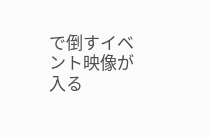で倒すイベント映像が入る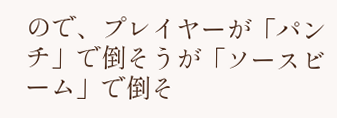ので、プレイヤーが「パンチ」で倒そうが「ソースビーム」で倒そ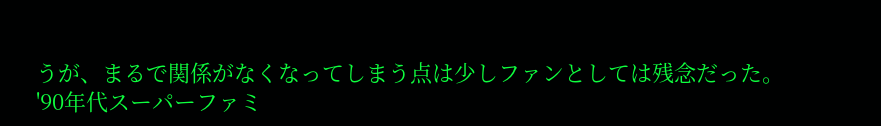うが、まるで関係がなくなってしまう点は少しファンとしては残念だった。
'90年代スーパーファミ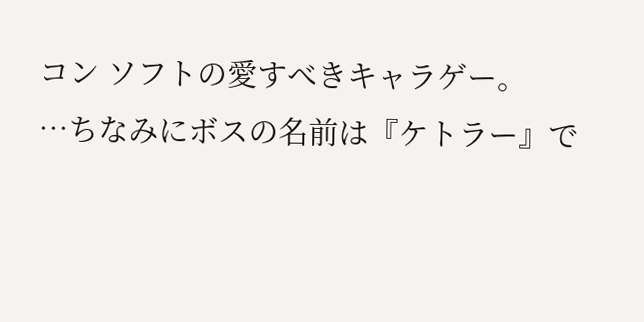コン ソフトの愛すべきキャラゲー。
…ちなみにボスの名前は『ケトラー』で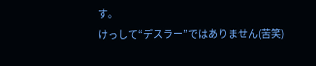す。
けっして“デスラー”ではありません(苦笑)